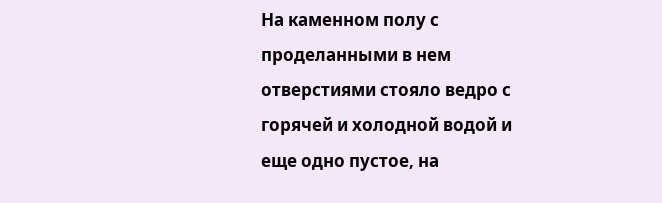На каменном полу с проделанными в нем отверстиями стояло ведро с горячей и холодной водой и еще одно пустое, на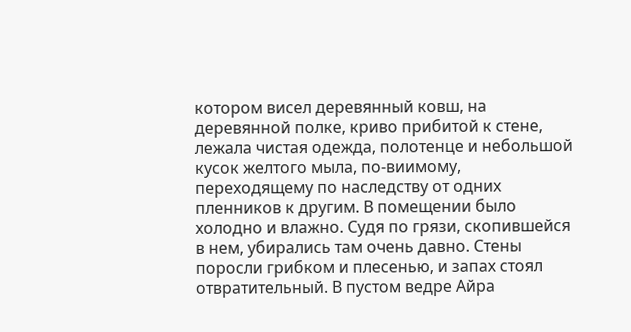котором висел деревянный ковш, на деревянной полке, криво прибитой к стене, лежала чистая одежда, полотенце и небольшой кусок желтого мыла, по-виимому, переходящему по наследству от одних пленников к другим. В помещении было холодно и влажно. Судя по грязи, скопившейся в нем, убирались там очень давно. Стены поросли грибком и плесенью, и запах стоял отвратительный. В пустом ведре Айра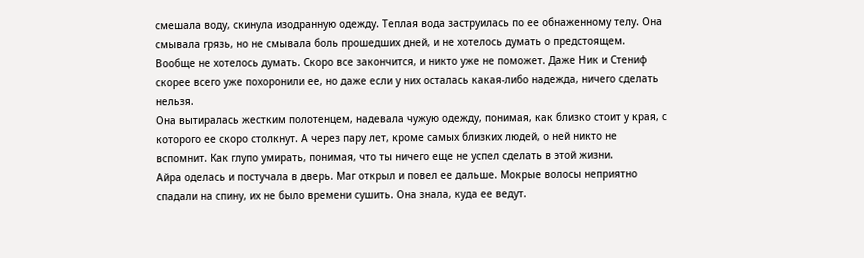смешала воду, скинула изодранную одежду. Теплая вода заструилась по ее обнаженному телу. Она смывала грязь, но не смывала боль прошедших дней, и не хотелось думать о предстоящем. Вообще не хотелось думать. Скоро все закончится, и никто уже не поможет. Даже Ник и Стениф скорее всего уже похоронили ее, но даже если у них осталась какая-либо надежда, ничего сделать нельзя.
Она вытиралась жестким полотенцем, надевала чужую одежду, понимая, как близко стоит у края, с которого ее скоро столкнут. А через пару лет, кроме самых близких людей, о ней никто не вспомнит. Как глупо умирать, понимая, что ты ничего еще не успел сделать в этой жизни.
Айра оделась и постучала в дверь. Маг открыл и повел ее дальше. Мокрые волосы неприятно спадали на спину, их не было времени сушить. Она знала, куда ее ведут.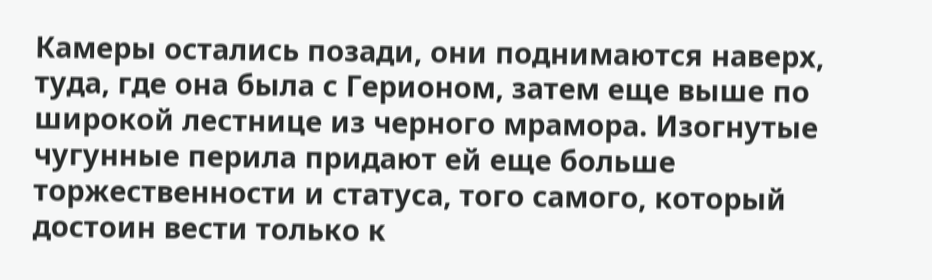Камеры остались позади, они поднимаются наверх, туда, где она была с Герионом, затем еще выше по широкой лестнице из черного мрамора. Изогнутые чугунные перила придают ей еще больше торжественности и статуса, того самого, который достоин вести только к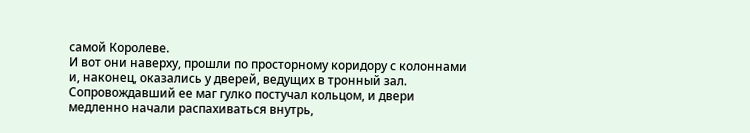самой Королеве.
И вот они наверху, прошли по просторному коридору с колоннами и, наконец, оказались у дверей, ведущих в тронный зал. Сопровождавший ее маг гулко постучал кольцом, и двери медленно начали распахиваться внутрь,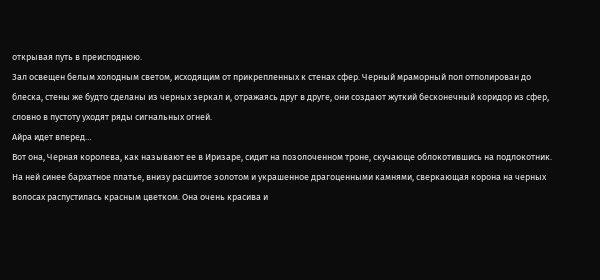открывая путь в преисподнюю.
Зал освещен белым холодным светом, исходящим от прикрепленных к стенах сфер. Черный мраморный пол отполирован до блеска, стены же будто сделаны из черных зеркал и, отражаясь друг в друге, они создают жуткий бесконечный коридор из сфер, словно в пустоту уходят ряды сигнальных огней.
Айра идет вперед…
Вот она, Черная королева, как называют ее в Иризаре, сидит на позолоченном троне, скучающе облокотившись на подлокотник. На ней синее бархатное платье, внизу расшитое золотом и украшенное драгоценными камнями, сверкающая корона на черных волосах распустилась красным цветком. Она очень красива и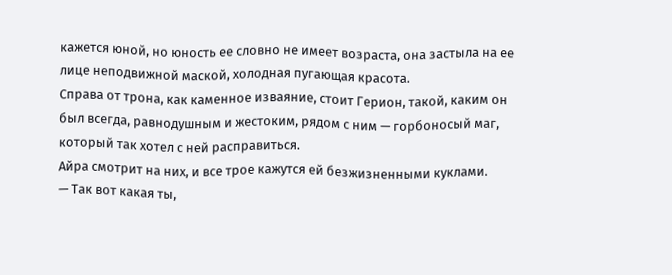кажется юной, но юность ее словно не имеет возраста, она застыла на ее лице неподвижной маской, холодная пугающая красота.
Справа от трона, как каменное изваяние, стоит Герион, такой, каким он был всегда, равнодушным и жестоким, рядом с ним — горбоносый маг, который так хотел с ней расправиться.
Айра смотрит на них, и все трое кажутся ей безжизненными куклами.
— Так вот какая ты,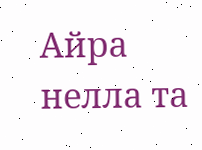Айра нелла та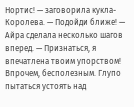Нортис! — заговорила кукла-Королева. — Подойди ближе! — Айра сделала несколько шагов вперед. — Признаться, я впечатлена твоим упорством! Впрочем, бесполезным. Глупо пытаться устоять над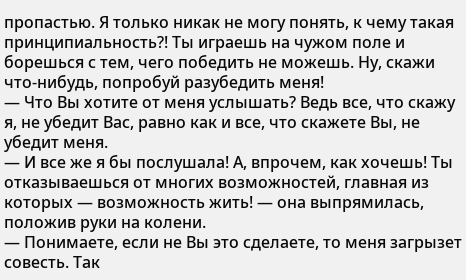пропастью. Я только никак не могу понять, к чему такая принципиальность?! Ты играешь на чужом поле и борешься с тем, чего победить не можешь. Ну, скажи что-нибудь, попробуй разубедить меня!
— Что Вы хотите от меня услышать? Ведь все, что скажу я, не убедит Вас, равно как и все, что скажете Вы, не убедит меня.
— И все же я бы послушала! А, впрочем, как хочешь! Ты отказываешься от многих возможностей, главная из которых — возможность жить! — она выпрямилась, положив руки на колени.
— Понимаете, если не Вы это сделаете, то меня загрызет совесть. Так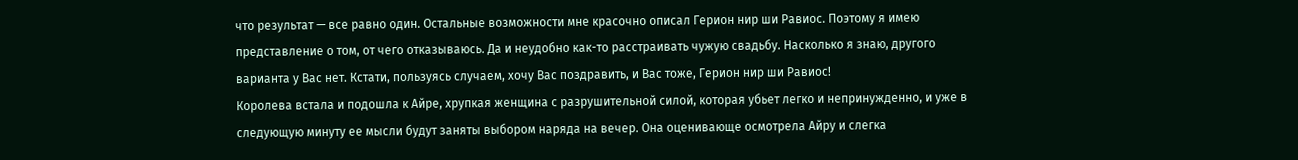что результат — все равно один. Остальные возможности мне красочно описал Герион нир ши Равиос. Поэтому я имею представление о том, от чего отказываюсь. Да и неудобно как-то расстраивать чужую свадьбу. Насколько я знаю, другого варианта у Вас нет. Кстати, пользуясь случаем, хочу Вас поздравить, и Вас тоже, Герион нир ши Равиос!
Королева встала и подошла к Айре, хрупкая женщина с разрушительной силой, которая убьет легко и непринужденно, и уже в следующую минуту ее мысли будут заняты выбором наряда на вечер. Она оценивающе осмотрела Айру и слегка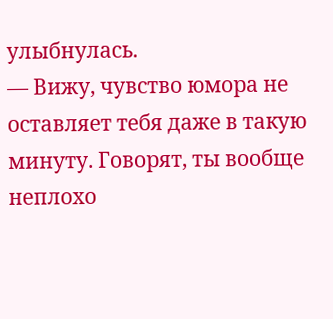улыбнулась.
— Вижу, чувство юмора не оставляет тебя даже в такую минуту. Говорят, ты вообще неплохо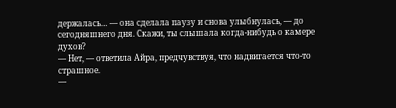держалась… — она сделала паузу и снова улыбнулась, — до сегодняшнего дня. Скажи, ты слышала когда-нибудь о камере духов?
— Нет, — ответила Айра, предчувствуя, что надвигается что-то страшное.
—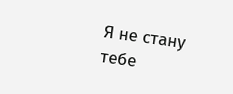Я не стану тебе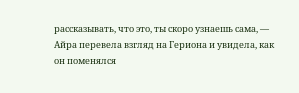рассказывать, что это, ты скоро узнаешь сама, — Айра перевела взгляд на Гериона и увидела, как он поменялся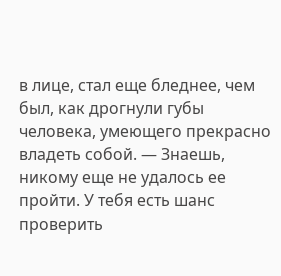в лице, стал еще бледнее, чем был, как дрогнули губы человека, умеющего прекрасно владеть собой. — Знаешь, никому еще не удалось ее пройти. У тебя есть шанс проверить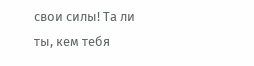свои силы! Та ли ты, кем тебя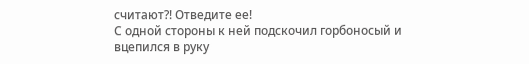считают?! Отведите ее!
С одной стороны к ней подскочил горбоносый и вцепился в руку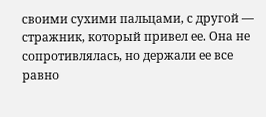своими сухими пальцами, с другой — стражник, который привел ее. Она не сопротивлялась, но держали ее все равно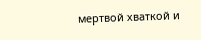мертвой хваткой и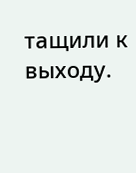тащили к выходу.